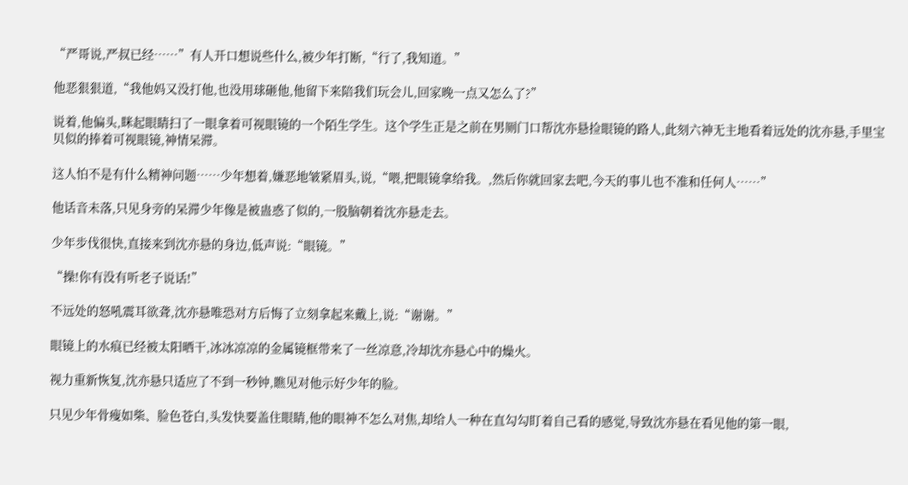“严哥说,严叔已经……”有人开口想说些什么,被少年打断,“行了,我知道。”

他恶狠狠道,“我他妈又没打他,也没用球砸他,他留下来陪我们玩会儿,回家晚一点又怎么了?”

说着,他偏头,眯起眼睛扫了一眼拿着可视眼镜的一个陌生学生。这个学生正是之前在男厕门口帮沈亦悬捡眼镜的路人,此刻六神无主地看着远处的沈亦悬,手里宝贝似的捧着可视眼镜,神情呆滞。

这人怕不是有什么精神问题……少年想着,嫌恶地皱紧眉头,说,“喂,把眼镜拿给我。,然后你就回家去吧,今天的事儿也不准和任何人……”

他话音未落,只见身旁的呆滞少年像是被蛊惑了似的,一股脑朝着沈亦悬走去。

少年步伐很快,直接来到沈亦悬的身边,低声说:“眼镜。”

“操!你有没有听老子说话!”

不远处的怒吼震耳欲聋,沈亦悬唯恐对方后悔了立刻拿起来戴上,说:“谢谢。”

眼镜上的水痕已经被太阳晒干,冰冰凉凉的金属镜框带来了一丝凉意,冷却沈亦悬心中的燥火。

视力重新恢复,沈亦悬只适应了不到一秒钟,瞧见对他示好少年的脸。

只见少年骨瘦如柴、脸色苍白,头发快要盖住眼睛,他的眼神不怎么对焦,却给人一种在直勾勾盯着自己看的感觉,导致沈亦悬在看见他的第一眼,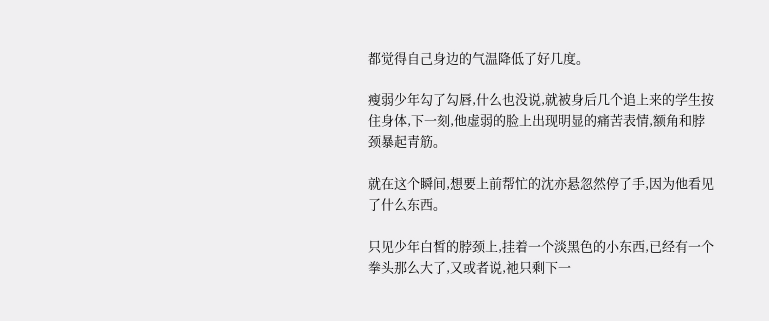都觉得自己身边的气温降低了好几度。

瘦弱少年勾了勾唇,什么也没说,就被身后几个追上来的学生按住身体,下一刻,他虚弱的脸上出现明显的痛苦表情,额角和脖颈暴起青筋。

就在这个瞬间,想要上前帮忙的沈亦悬忽然停了手,因为他看见了什么东西。

只见少年白皙的脖颈上,挂着一个淡黑色的小东西,已经有一个拳头那么大了,又或者说,祂只剩下一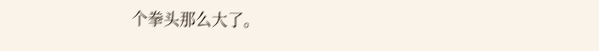个拳头那么大了。